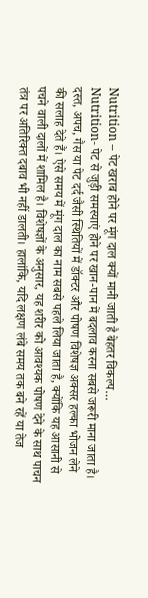Nutrition – पेट खराब होने पर मूंग दाल क्यों मानी जाती है बेहतर विकल्प…
Nutrition- पेट से जुड़ी समस्याएं होने पर खान-पान में बदलाव करना सबसे जरूरी माना जाता है। दस्त, अपच, गैस या पेट दर्द जैसी स्थितियों में डॉक्टर और पोषण विशेषज्ञ अक्सर हल्का भोजन लेने की सलाह देते हैं। ऐसे समय में मूंग दाल का नाम सबसे पहले लिया जाता है, क्योंकि यह आसानी से पचने वाली दालों में शामिल है। विशेषज्ञों के अनुसार, यह शरीर को आवश्यक पोषण देने के साथ पाचन तंत्र पर अतिरिक्त दबाव भी नहीं डालती। हालांकि, यदि लक्षण लंबे समय तक बने रहें या तेज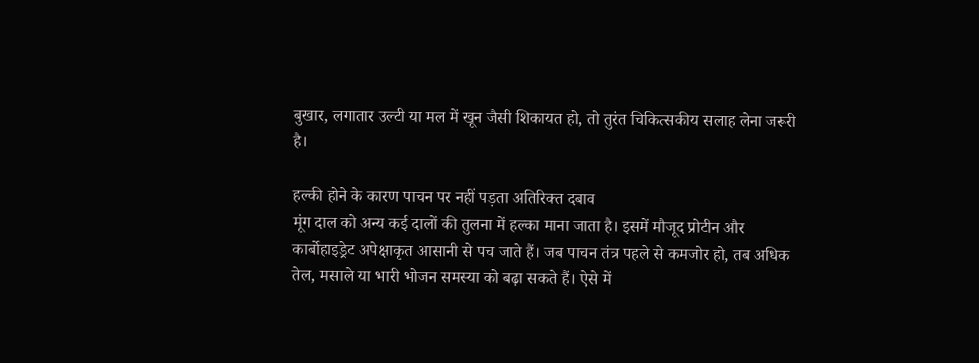बुखार, लगातार उल्टी या मल में खून जैसी शिकायत हो, तो तुरंत चिकित्सकीय सलाह लेना जरूरी है।

हल्की होने के कारण पाचन पर नहीं पड़ता अतिरिक्त दबाव
मूंग दाल को अन्य कई दालों की तुलना में हल्का माना जाता है। इसमें मौजूद प्रोटीन और कार्बोहाइड्रेट अपेक्षाकृत आसानी से पच जाते हैं। जब पाचन तंत्र पहले से कमजोर हो, तब अधिक तेल, मसाले या भारी भोजन समस्या को बढ़ा सकते हैं। ऐसे में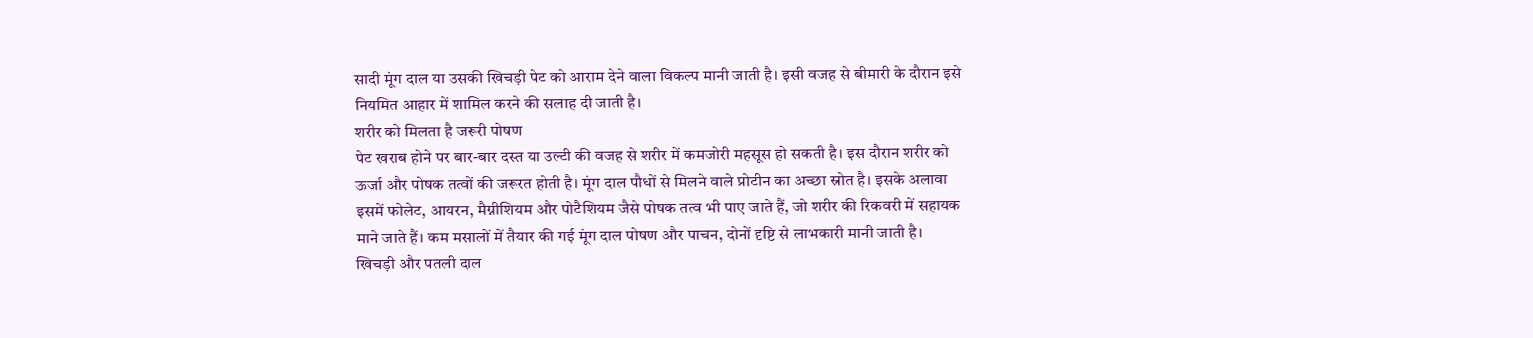सादी मूंग दाल या उसकी खिचड़ी पेट को आराम देने वाला विकल्प मानी जाती है। इसी वजह से बीमारी के दौरान इसे नियमित आहार में शामिल करने की सलाह दी जाती है।
शरीर को मिलता है जरूरी पोषण
पेट खराब होने पर बार-बार दस्त या उल्टी की वजह से शरीर में कमजोरी महसूस हो सकती है। इस दौरान शरीर को ऊर्जा और पोषक तत्वों की जरूरत होती है। मूंग दाल पौधों से मिलने वाले प्रोटीन का अच्छा स्रोत है। इसके अलावा इसमें फोलेट, आयरन, मैग्नीशियम और पोटैशियम जैसे पोषक तत्व भी पाए जाते हैं, जो शरीर की रिकवरी में सहायक माने जाते हैं। कम मसालों में तैयार की गई मूंग दाल पोषण और पाचन, दोनों दृष्टि से लाभकारी मानी जाती है।
खिचड़ी और पतली दाल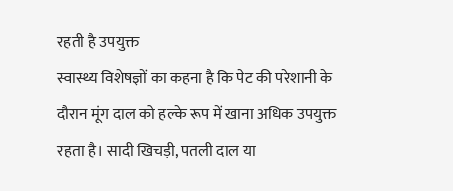रहती है उपयुक्त
स्वास्थ्य विशेषज्ञों का कहना है कि पेट की परेशानी के दौरान मूंग दाल को हल्के रूप में खाना अधिक उपयुक्त रहता है। सादी खिचड़ी, पतली दाल या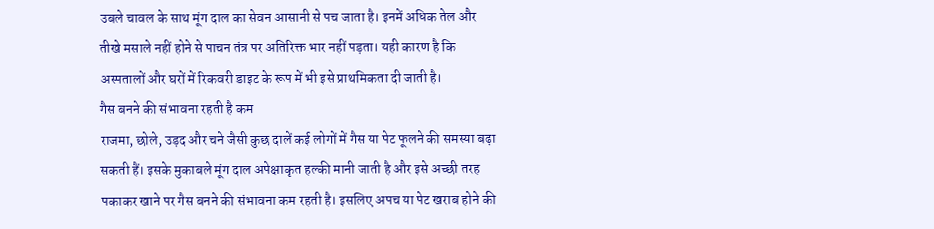उबले चावल के साथ मूंग दाल का सेवन आसानी से पच जाता है। इनमें अधिक तेल और तीखे मसाले नहीं होने से पाचन तंत्र पर अतिरिक्त भार नहीं पड़ता। यही कारण है कि अस्पतालों और घरों में रिकवरी डाइट के रूप में भी इसे प्राथमिकता दी जाती है।
गैस बनने की संभावना रहती है कम
राजमा, छोले, उड़द और चने जैसी कुछ दालें कई लोगों में गैस या पेट फूलने की समस्या बढ़ा सकती हैं। इसके मुकाबले मूंग दाल अपेक्षाकृत हल्की मानी जाती है और इसे अच्छी तरह पकाकर खाने पर गैस बनने की संभावना कम रहती है। इसलिए अपच या पेट खराब होने की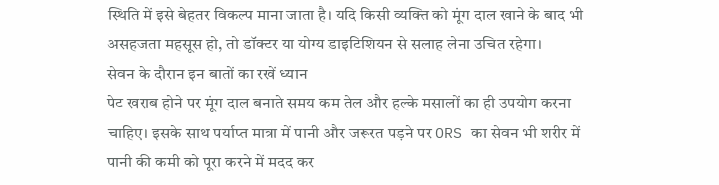स्थिति में इसे बेहतर विकल्प माना जाता है। यदि किसी व्यक्ति को मूंग दाल खाने के बाद भी असहजता महसूस हो, तो डॉक्टर या योग्य डाइटिशियन से सलाह लेना उचित रहेगा।
सेवन के दौरान इन बातों का रखें ध्यान
पेट खराब होने पर मूंग दाल बनाते समय कम तेल और हल्के मसालों का ही उपयोग करना चाहिए। इसके साथ पर्याप्त मात्रा में पानी और जरूरत पड़ने पर ORS का सेवन भी शरीर में पानी की कमी को पूरा करने में मदद कर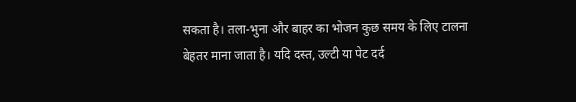सकता है। तला-भुना और बाहर का भोजन कुछ समय के लिए टालना बेहतर माना जाता है। यदि दस्त, उल्टी या पेट दर्द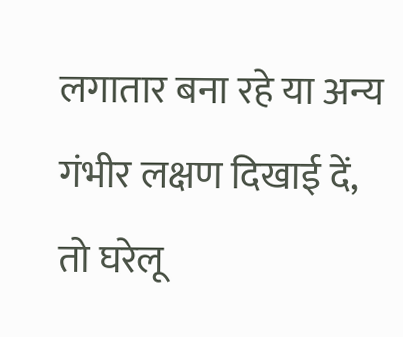लगातार बना रहे या अन्य गंभीर लक्षण दिखाई दें, तो घरेलू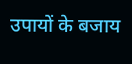उपायों के बजाय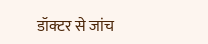डॉक्टर से जांच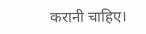करानी चाहिए।